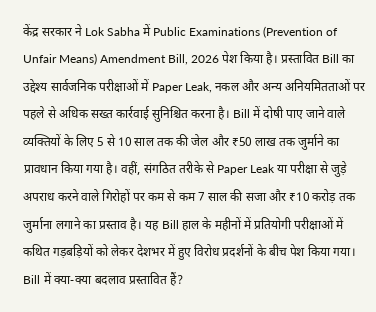केंद्र सरकार ने Lok Sabha में Public Examinations (Prevention of Unfair Means) Amendment Bill, 2026 पेश किया है। प्रस्तावित Bill का उद्देश्य सार्वजनिक परीक्षाओं में Paper Leak, नकल और अन्य अनियमितताओं पर पहले से अधिक सख्त कार्रवाई सुनिश्चित करना है। Bill में दोषी पाए जाने वाले व्यक्तियों के लिए 5 से 10 साल तक की जेल और ₹50 लाख तक जुर्माने का प्रावधान किया गया है। वहीं, संगठित तरीके से Paper Leak या परीक्षा से जुड़े अपराध करने वाले गिरोहों पर कम से कम 7 साल की सजा और ₹10 करोड़ तक जुर्माना लगाने का प्रस्ताव है। यह Bill हाल के महीनों में प्रतियोगी परीक्षाओं में कथित गड़बड़ियों को लेकर देशभर में हुए विरोध प्रदर्शनों के बीच पेश किया गया।
Bill में क्या-क्या बदलाव प्रस्तावित हैं?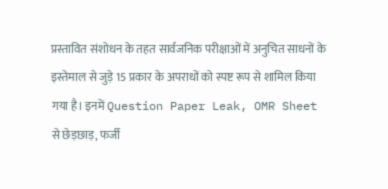प्रस्तावित संशोधन के तहत सार्वजनिक परीक्षाओं में अनुचित साधनों के इस्तेमाल से जुड़े 15 प्रकार के अपराधों को स्पष्ट रूप से शामिल किया गया है। इनमें Question Paper Leak, OMR Sheet से छेड़छाड़, फर्जी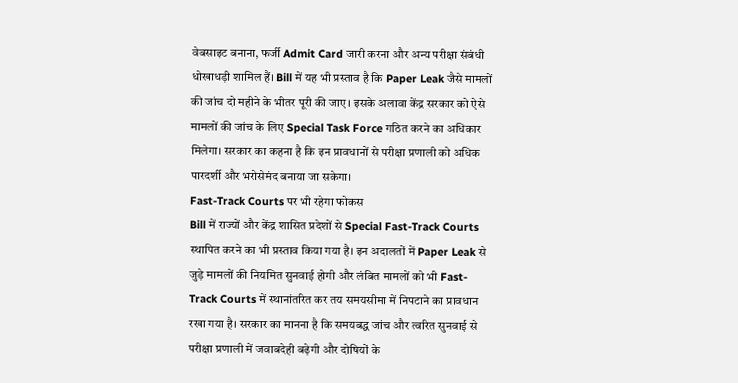वेबसाइट बनाना, फर्जी Admit Card जारी करना और अन्य परीक्षा संबंधी धोखाधड़ी शामिल हैं। Bill में यह भी प्रस्ताव है कि Paper Leak जैसे मामलों की जांच दो महीने के भीतर पूरी की जाए। इसके अलावा केंद्र सरकार को ऐसे मामलों की जांच के लिए Special Task Force गठित करने का अधिकार मिलेगा। सरकार का कहना है कि इन प्रावधानों से परीक्षा प्रणाली को अधिक पारदर्शी और भरोसेमंद बनाया जा सकेगा।
Fast-Track Courts पर भी रहेगा फोकस
Bill में राज्यों और केंद्र शासित प्रदेशों से Special Fast-Track Courts स्थापित करने का भी प्रस्ताव किया गया है। इन अदालतों में Paper Leak से जुड़े मामलों की नियमित सुनवाई होगी और लंबित मामलों को भी Fast-Track Courts में स्थानांतरित कर तय समयसीमा में निपटाने का प्रावधान रखा गया है। सरकार का मानना है कि समयबद्ध जांच और त्वरित सुनवाई से परीक्षा प्रणाली में जवाबदेही बढ़ेगी और दोषियों के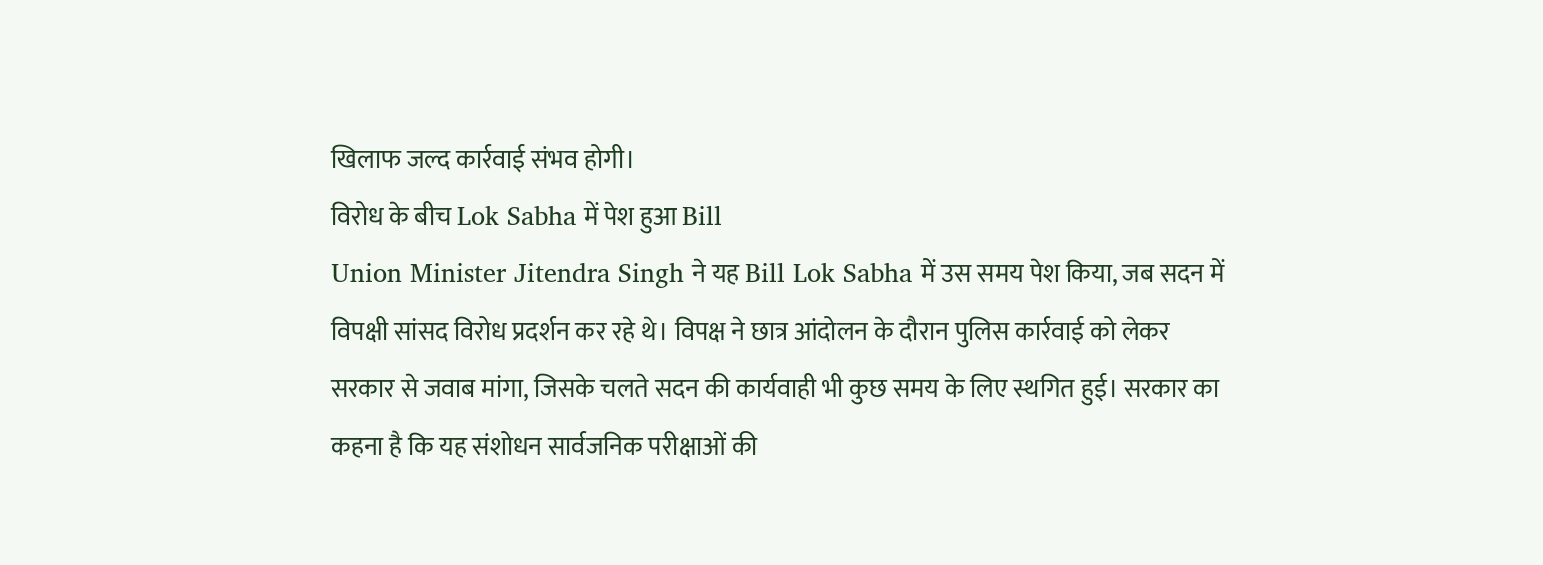खिलाफ जल्द कार्रवाई संभव होगी।
विरोध के बीच Lok Sabha में पेश हुआ Bill
Union Minister Jitendra Singh ने यह Bill Lok Sabha में उस समय पेश किया, जब सदन में विपक्षी सांसद विरोध प्रदर्शन कर रहे थे। विपक्ष ने छात्र आंदोलन के दौरान पुलिस कार्रवाई को लेकर सरकार से जवाब मांगा, जिसके चलते सदन की कार्यवाही भी कुछ समय के लिए स्थगित हुई। सरकार का कहना है कि यह संशोधन सार्वजनिक परीक्षाओं की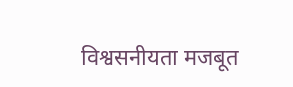विश्वसनीयता मजबूत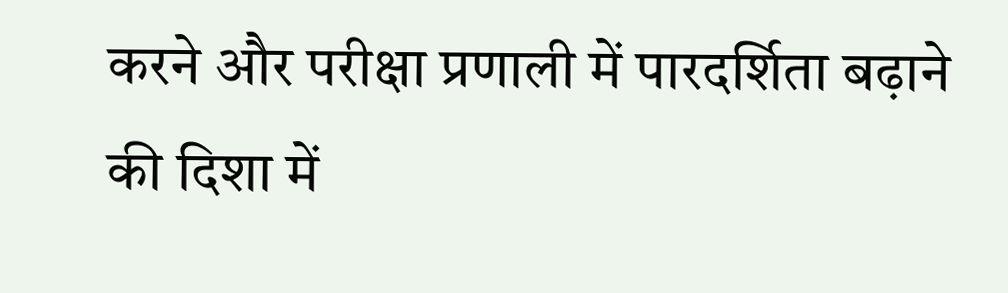करने और परीक्षा प्रणाली में पारदर्शिता बढ़ाने की दिशा में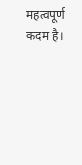महत्वपूर्ण कदम है।